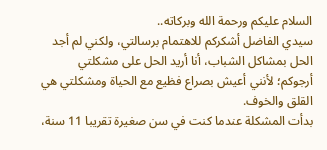السلام عليكم ورحمة الله وبركاته..
سيدي الفاضل أشكركم للاهتمام برسالتي، ولكني لم أجد الحل بمشاكل الشباب، أنا أريد الحل على مشكلتي أرجوكم؛ لأنني أعيش بصراع فظيع مع الحياة ومشكلتي هي القلق والخوف.
بدأت المشكلة عندما كنت في سن صغيرة تقريبا 11 سنة،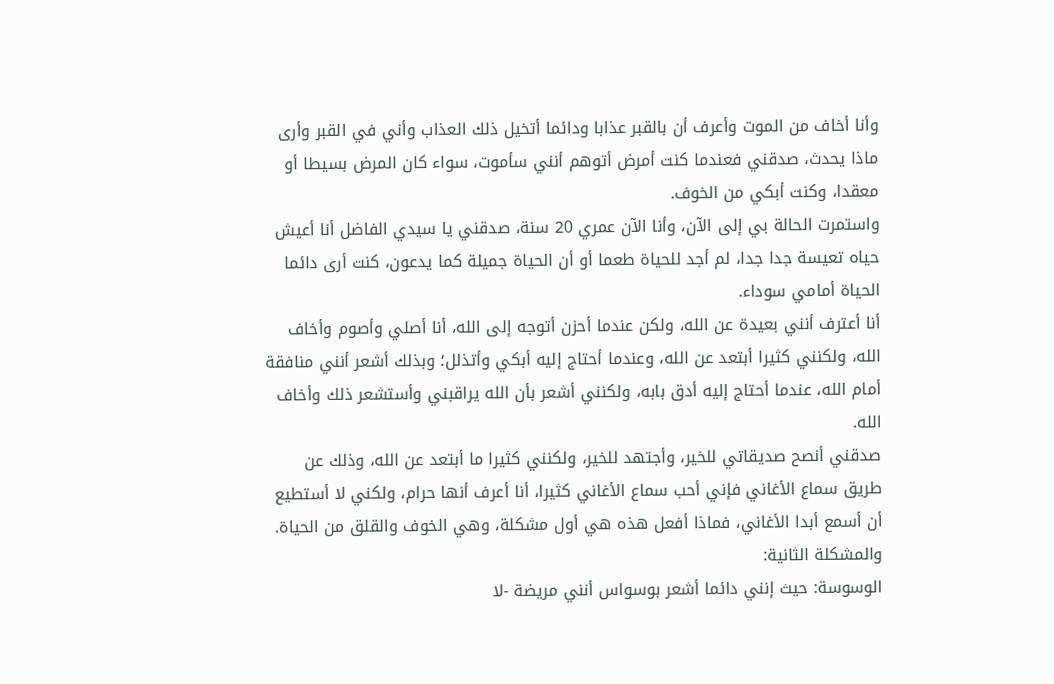وأنا أخاف من الموت وأعرف أن بالقبر عذابا ودائما أتخيل ذلك العذاب وأني في القبر وأرى ماذا يحدث، صدقني فعندما كنت أمرض أتوهم أنني سأموت، سواء كان المرض بسيطا أو معقدا، وكنت أبكي من الخوف.
واستمرت الحالة بي إلى الآن، وأنا الآن عمري 20 سنة، صدقني يا سيدي الفاضل أنا أعيش حياه تعيسة جدا جدا، لم أجد للحياة طعما أو أن الحياة جميلة كما يدعون، كنت أرى دائما الحياة أمامي سوداء.
أنا أعترف أنني بعيدة عن الله، ولكن عندما أحزن أتوجه إلى الله، أنا أصلي وأصوم وأخاف الله، ولكنني كثيرا أبتعد عن الله، وعندما أحتاج إليه أبكي وأتذلل؛ وبذلك أشعر أنني منافقة أمام الله، عندما أحتاج إليه أدق بابه، ولكنني أشعر بأن الله يراقبني وأستشعر ذلك وأخاف الله.
صدقني أنصح صديقاتي للخير، وأجتهد للخير، ولكنني كثيرا ما أبتعد عن الله، وذلك عن طريق سماع الأغاني فإني أحب سماع الأغاني كثيرا، أنا أعرف أنها حرام، ولكني لا أستطيع أن أسمع أبدا الأغاني، فماذا أفعل هذه هي أول مشكلة، وهي الخوف والقلق من الحياة.
والمشكلة الثانية:
الوسوسة: حيث إنني دائما أشعر بوسواس أنني مريضة -لا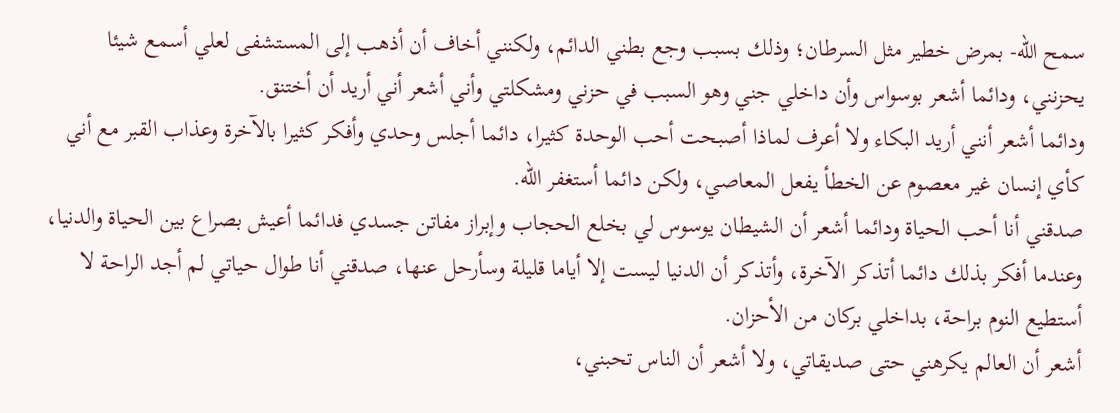سمح الله- بمرض خطير مثل السرطان؛ وذلك بسبب وجع بطني الدائم، ولكنني أخاف أن أذهب إلى المستشفى لعلي أسمع شيئا يحزنني، ودائما أشعر بوسواس وأن داخلي جني وهو السبب في حزني ومشكلتي وأني أشعر أني أريد أن أختنق.
ودائما أشعر أنني أريد البكاء ولا أعرف لماذا أصبحت أحب الوحدة كثيرا، دائما أجلس وحدي وأفكر كثيرا بالآخرة وعذاب القبر مع أني كأي إنسان غير معصوم عن الخطأ يفعل المعاصي، ولكن دائما أستغفر الله.
صدقني أنا أحب الحياة ودائما أشعر أن الشيطان يوسوس لي بخلع الحجاب وإبراز مفاتن جسدي فدائما أعيش بصراع بين الحياة والدنيا، وعندما أفكر بذلك دائما أتذكر الآخرة، وأتذكر أن الدنيا ليست إلا أياما قليلة وسأرحل عنها، صدقني أنا طوال حياتي لم أجد الراحة لا أستطيع النوم براحة، بداخلي بركان من الأحزان.
أشعر أن العالم يكرهني حتى صديقاتي، ولا أشعر أن الناس تحبني،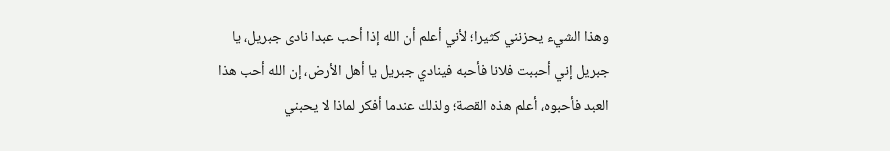وهذا الشيء يحزنني كثيرا؛ لأني أعلم أن الله إذا أحب عبدا نادى جبريل، يا جبريل إني أحببت فلانا فأحبه فينادي جبريل يا أهل الأرض، إن الله أحب هذا العبد فأحبوه، أعلم هذه القصة؛ ولذلك عندما أفكر لماذا لا يحبني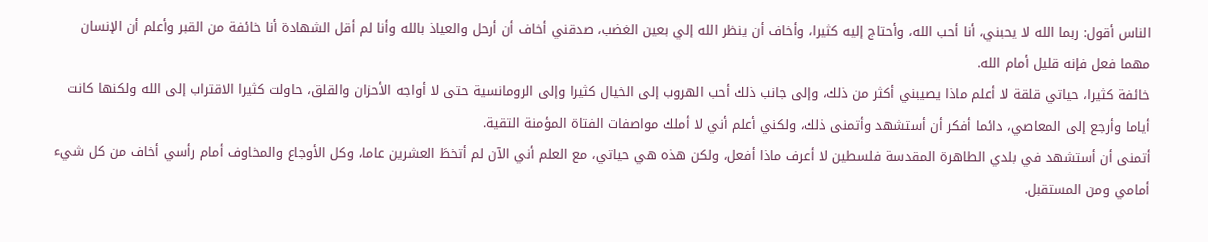الناس أقول: ربما الله لا يحبني، أنا أحب الله، وأحتاج إليه كثيرا، وأخاف أن ينظر الله إلي بعين الغضب، صدقني أخاف أن أرحل والعياذ بالله وأنا لم أقل الشهادة أنا خائفة من القبر وأعلم أن الإنسان مهما فعل فإنه قليل أمام الله.
خائفة كثيرا، حياتي قلقة لا أعلم ماذا يصيبني أكثر من ذلك، وإلى جانب ذلك أحب الهروب إلى الخيال كثيرا وإلى الرومانسية حتى لا أواجه الأحزان والقلق، حاولت كثيرا الاقتراب إلى الله ولكنها كانت أياما وأرجع إلى المعاصي، دائما أفكر أن أستشهد وأتمنى ذلك، ولكني أعلم أني لا أملك مواصفات الفتاة المؤمنة التقية.
أتمنى أن أستشهد في بلدي الطاهرة المقدسة فلسطين لا أعرف ماذا أفعل، ولكن هذه هي حياتي، مع العلم أني الآن لم أتخطَ العشرين عاما، وكل الأوجاع والمخاوف أمام رأسي أخاف من كل شيء أمامي ومن المستقبل.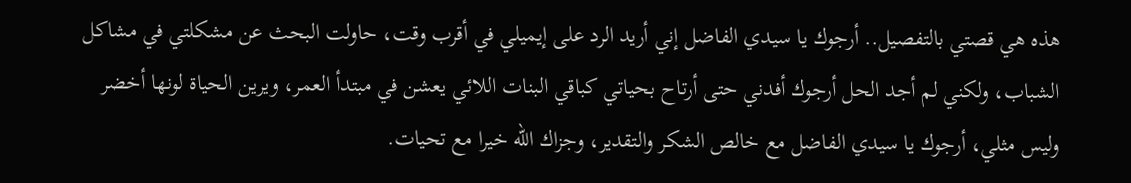هذه هي قصتي بالتفصيل.. أرجوك يا سيدي الفاضل إني أريد الرد على إيميلي في أقرب وقت، حاولت البحث عن مشكلتي في مشاكل الشباب، ولكني لم أجد الحل أرجوك أفدني حتى أرتاح بحياتي كباقي البنات اللائي يعشن في مبتدأ العمر، ويرين الحياة لونها أخضر وليس مثلي، أرجوك يا سيدي الفاضل مع خالص الشكر والتقدير، وجزاك الله خيرا مع تحيات.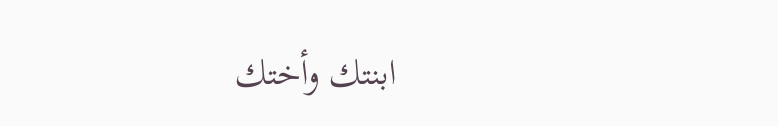ابنتك وأختك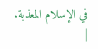في الإسلام المعذبة.
|